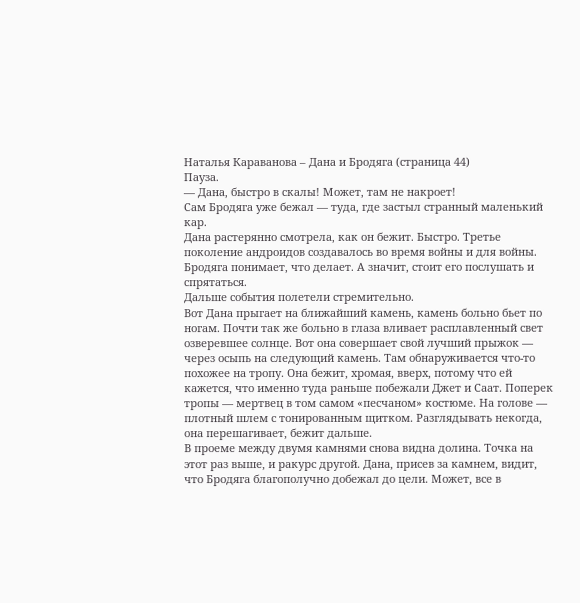Наталья Караванова – Дана и Бродяга (страница 44)
Пауза.
— Дана, быстро в скалы! Может, там не накроет!
Сам Бродяга уже бежал — туда, где застыл странный маленький кар.
Дана растерянно смотрела, как он бежит. Быстро. Третье поколение андроидов создавалось во время войны и для войны. Бродяга понимает, что делает. А значит, стоит его послушать и спрятаться.
Дальше события полетели стремительно.
Вот Дана прыгает на ближайший камень, камень больно бьет по ногам. Почти так же больно в глаза вливает расплавленный свет озверевшее солнце. Вот она совершает свой лучший прыжок — через осыпь на следующий камень. Там обнаруживается что-то похожее на тропу. Она бежит, хромая, вверх, потому что ей кажется, что именно туда раньше побежали Джет и Саат. Поперек тропы — мертвец в том самом «песчаном» костюме. На голове — плотный шлем с тонированным щитком. Разглядывать некогда, она перешагивает, бежит дальше.
В проеме между двумя камнями снова видна долина. Точка на этот раз выше, и ракурс другой. Дана, присев за камнем, видит, что Бродяга благополучно добежал до цели. Может, все в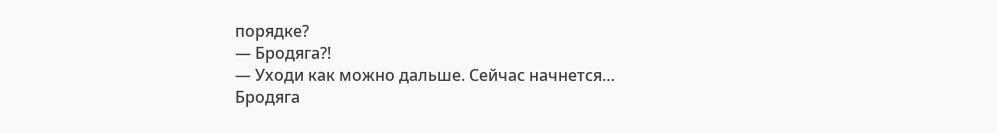порядке?
— Бродяга?!
— Уходи как можно дальше. Сейчас начнется…
Бродяга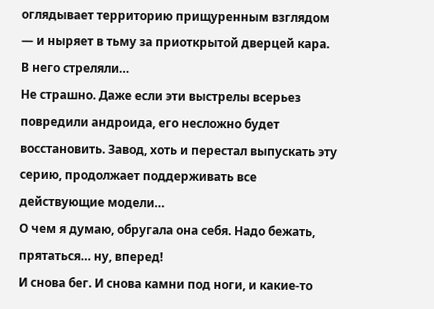оглядывает территорию прищуренным взглядом — и ныряет в тьму за приоткрытой дверцей кара.
В него стреляли…
Не страшно. Даже если эти выстрелы всерьез повредили андроида, его несложно будет восстановить. Завод, хоть и перестал выпускать эту серию, продолжает поддерживать все действующие модели…
О чем я думаю, обругала она себя. Надо бежать, прятаться… ну, вперед!
И снова бег. И снова камни под ноги, и какие-то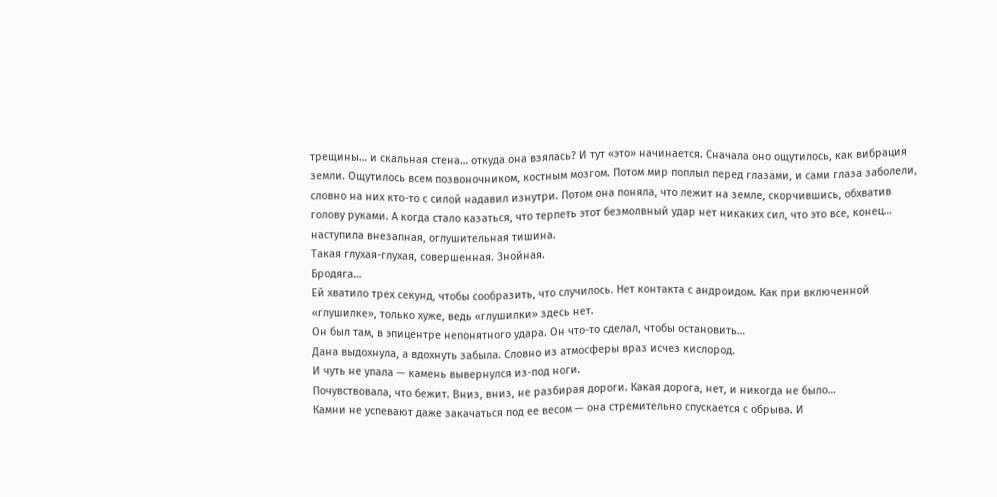трещины… и скальная стена… откуда она взялась? И тут «это» начинается. Сначала оно ощутилось, как вибрация земли. Ощутилось всем позвоночником, костным мозгом. Потом мир поплыл перед глазами, и сами глаза заболели, словно на них кто-то с силой надавил изнутри. Потом она поняла, что лежит на земле, скорчившись, обхватив голову руками. А когда стало казаться, что терпеть этот безмолвный удар нет никаких сил, что это все, конец… наступила внезапная, оглушительная тишина.
Такая глухая-глухая, совершенная. Знойная.
Бродяга…
Ей хватило трех секунд, чтобы сообразить, что случилось. Нет контакта с андроидом. Как при включенной «глушилке», только хуже, ведь «глушилки» здесь нет.
Он был там, в эпицентре непонятного удара. Он что-то сделал, чтобы остановить…
Дана выдохнула, а вдохнуть забыла. Словно из атмосферы враз исчез кислород.
И чуть не упала — камень вывернулся из-под ноги.
Почувствовала, что бежит. Вниз, вниз, не разбирая дороги. Какая дорога, нет, и никогда не было…
Камни не успевают даже закачаться под ее весом — она стремительно спускается с обрыва. И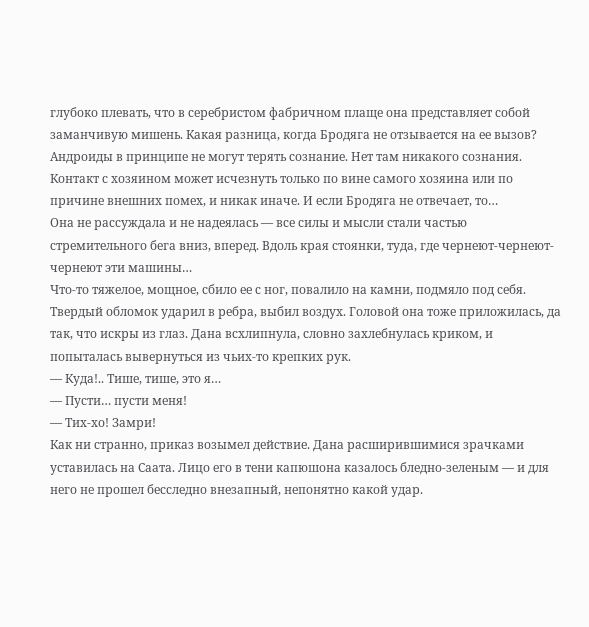глубоко плевать, что в серебристом фабричном плаще она представляет собой заманчивую мишень. Какая разница, когда Бродяга не отзывается на ее вызов?
Андроиды в принципе не могут терять сознание. Нет там никакого сознания. Контакт с хозяином может исчезнуть только по вине самого хозяина или по причине внешних помех, и никак иначе. И если Бродяга не отвечает, то…
Она не рассуждала и не надеялась — все силы и мысли стали частью стремительного бега вниз, вперед. Вдоль края стоянки, туда, где чернеют-чернеют-чернеют эти машины…
Что-то тяжелое, мощное, сбило ее с ног, повалило на камни, подмяло под себя. Твердый обломок ударил в ребра, выбил воздух. Головой она тоже приложилась, да так, что искры из глаз. Дана всхлипнула, словно захлебнулась криком, и попыталась вывернуться из чьих-то крепких рук.
— Куда!.. Тише, тише, это я…
— Пусти… пусти меня!
— Тих-хо! Замри!
Как ни странно, приказ возымел действие. Дана расширившимися зрачками уставилась на Саата. Лицо его в тени капюшона казалось бледно-зеленым — и для него не прошел бесследно внезапный, непонятно какой удар.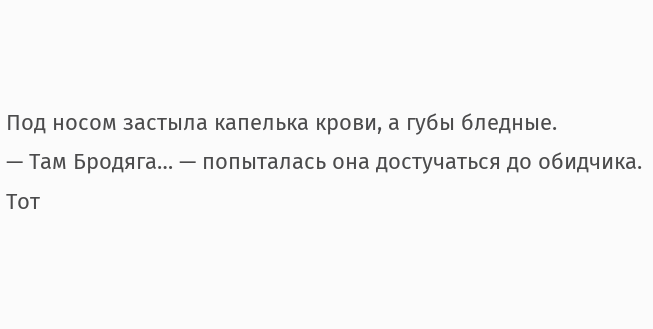Под носом застыла капелька крови, а губы бледные.
— Там Бродяга… — попыталась она достучаться до обидчика.
Тот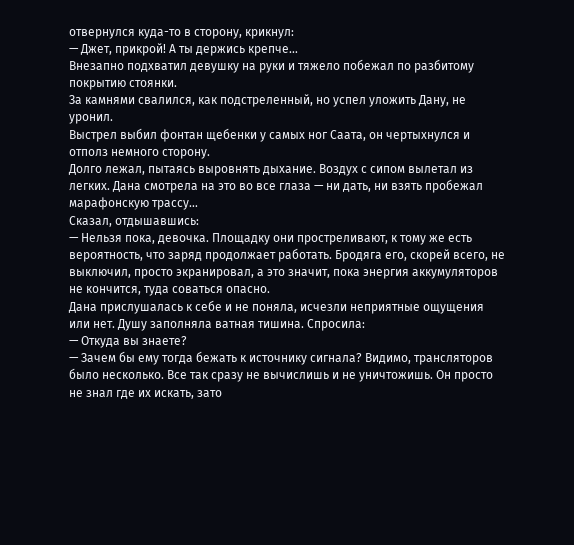отвернулся куда-то в сторону, крикнул:
— Джет, прикрой! А ты держись крепче…
Внезапно подхватил девушку на руки и тяжело побежал по разбитому покрытию стоянки.
За камнями свалился, как подстреленный, но успел уложить Дану, не уронил.
Выстрел выбил фонтан щебенки у самых ног Саата, он чертыхнулся и отполз немного сторону.
Долго лежал, пытаясь выровнять дыхание. Воздух с сипом вылетал из легких. Дана смотрела на это во все глаза — ни дать, ни взять пробежал марафонскую трассу…
Сказал, отдышавшись:
— Нельзя пока, девочка. Площадку они простреливают, к тому же есть вероятность, что заряд продолжает работать. Бродяга его, скорей всего, не выключил, просто экранировал, а это значит, пока энергия аккумуляторов не кончится, туда соваться опасно.
Дана прислушалась к себе и не поняла, исчезли неприятные ощущения или нет. Душу заполняла ватная тишина. Спросила:
— Откуда вы знаете?
— Зачем бы ему тогда бежать к источнику сигнала? Видимо, трансляторов было несколько. Все так сразу не вычислишь и не уничтожишь. Он просто не знал где их искать, зато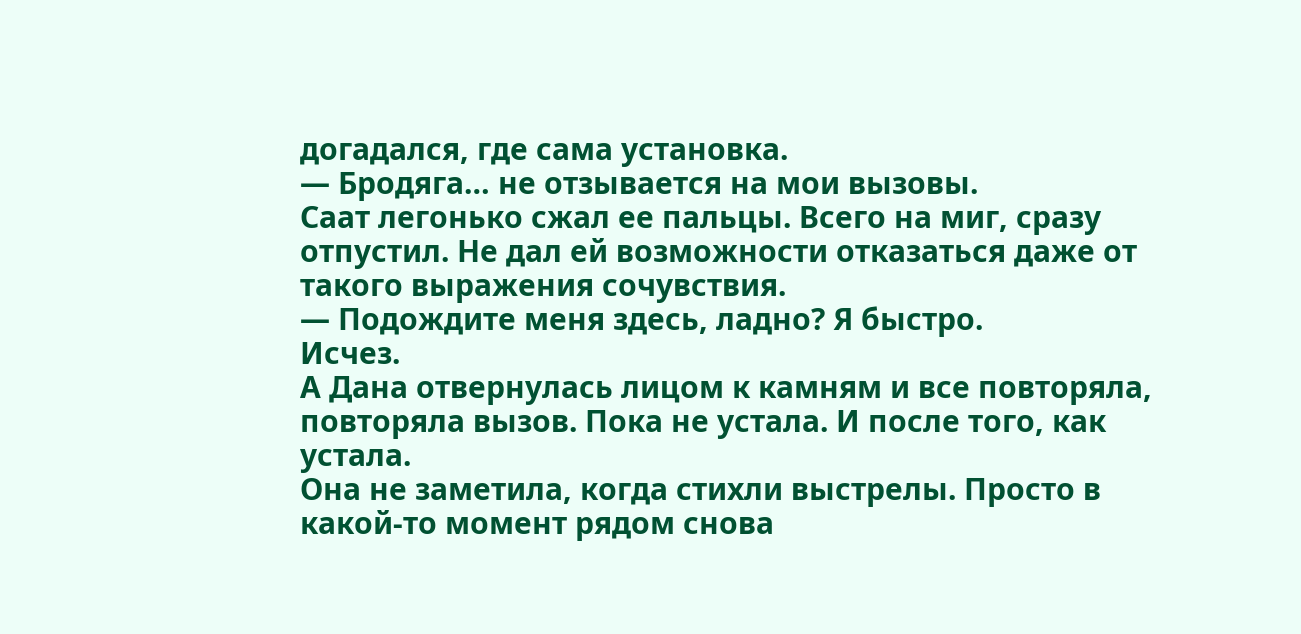догадался, где сама установка.
— Бродяга… не отзывается на мои вызовы.
Саат легонько сжал ее пальцы. Всего на миг, сразу отпустил. Не дал ей возможности отказаться даже от такого выражения сочувствия.
— Подождите меня здесь, ладно? Я быстро.
Исчез.
А Дана отвернулась лицом к камням и все повторяла, повторяла вызов. Пока не устала. И после того, как устала.
Она не заметила, когда стихли выстрелы. Просто в какой-то момент рядом снова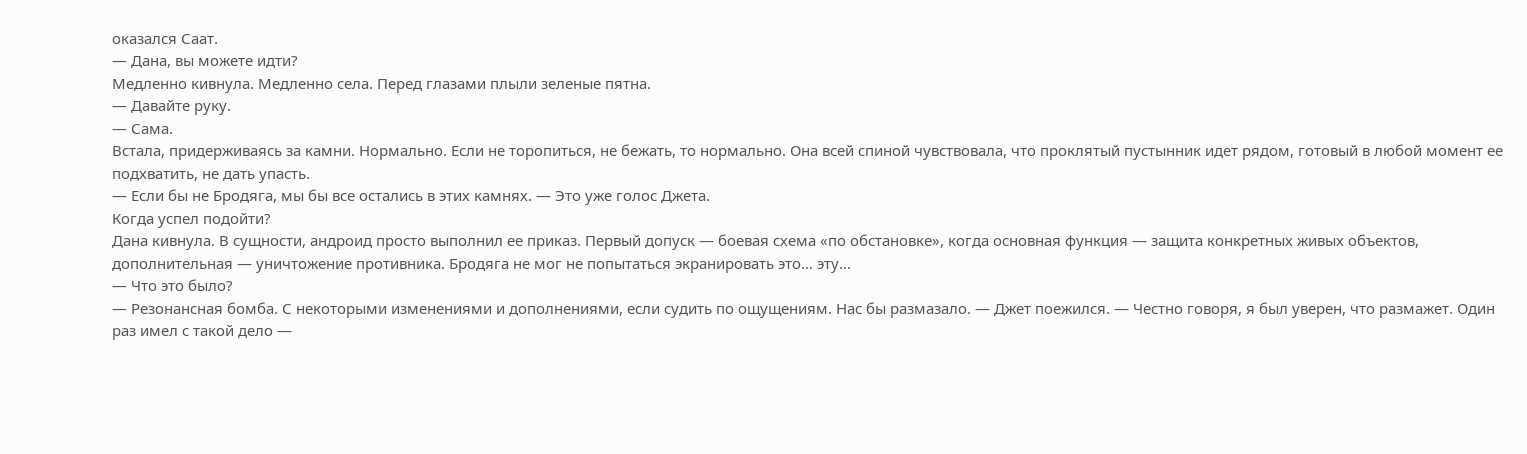оказался Саат.
— Дана, вы можете идти?
Медленно кивнула. Медленно села. Перед глазами плыли зеленые пятна.
— Давайте руку.
— Сама.
Встала, придерживаясь за камни. Нормально. Если не торопиться, не бежать, то нормально. Она всей спиной чувствовала, что проклятый пустынник идет рядом, готовый в любой момент ее подхватить, не дать упасть.
— Если бы не Бродяга, мы бы все остались в этих камнях. — Это уже голос Джета.
Когда успел подойти?
Дана кивнула. В сущности, андроид просто выполнил ее приказ. Первый допуск — боевая схема «по обстановке», когда основная функция — защита конкретных живых объектов, дополнительная — уничтожение противника. Бродяга не мог не попытаться экранировать это… эту…
— Что это было?
— Резонансная бомба. С некоторыми изменениями и дополнениями, если судить по ощущениям. Нас бы размазало. — Джет поежился. — Честно говоря, я был уверен, что размажет. Один раз имел с такой дело —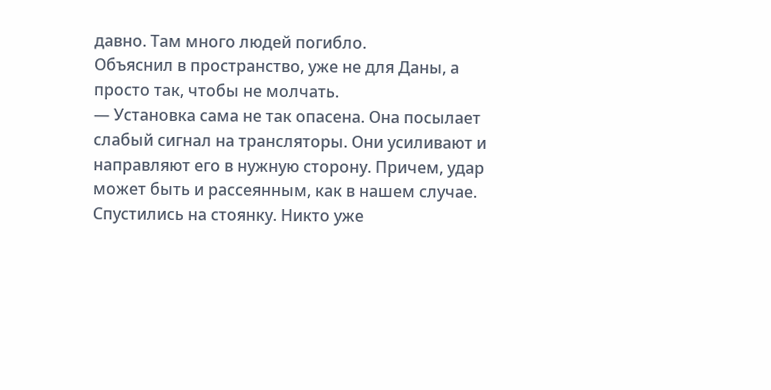давно. Там много людей погибло.
Объяснил в пространство, уже не для Даны, а просто так, чтобы не молчать.
— Установка сама не так опасена. Она посылает слабый сигнал на трансляторы. Они усиливают и направляют его в нужную сторону. Причем, удар может быть и рассеянным, как в нашем случае.
Спустились на стоянку. Никто уже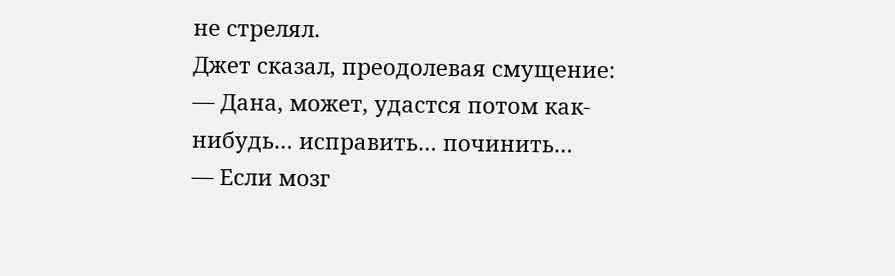не стрелял.
Джет сказал, преодолевая смущение:
— Дана, может, удастся потом как-нибудь… исправить… починить…
— Если мозг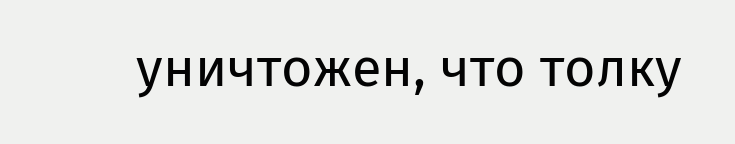уничтожен, что толку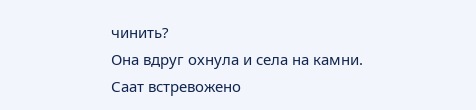чинить?
Она вдруг охнула и села на камни.
Саат встревожено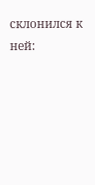склонился к ней: